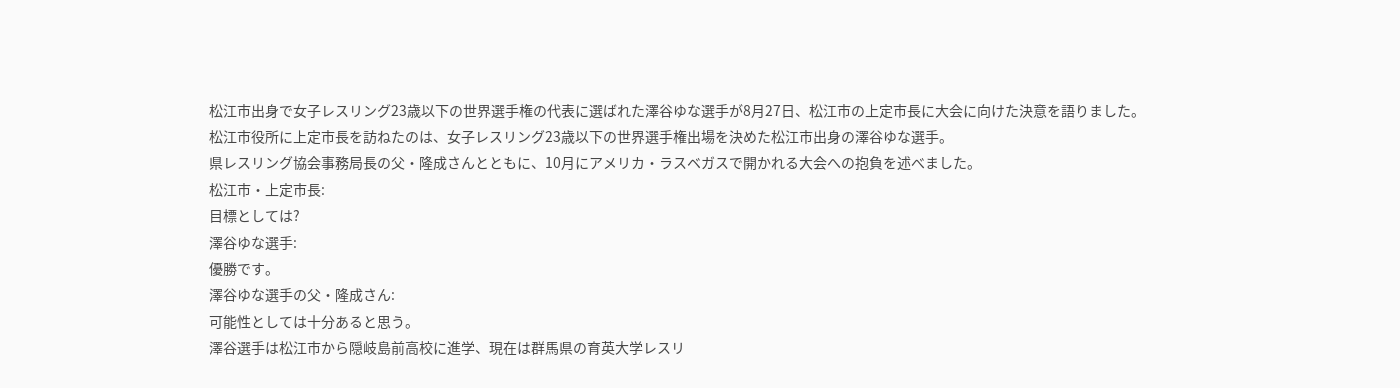松江市出身で女子レスリング23歳以下の世界選手権の代表に選ばれた澤谷ゆな選手が8月27日、松江市の上定市長に大会に向けた決意を語りました。
松江市役所に上定市長を訪ねたのは、女子レスリング23歳以下の世界選手権出場を決めた松江市出身の澤谷ゆな選手。
県レスリング協会事務局長の父・隆成さんとともに、10月にアメリカ・ラスベガスで開かれる大会への抱負を述べました。
松江市・上定市長:
目標としては?
澤谷ゆな選手:
優勝です。
澤谷ゆな選手の父・隆成さん:
可能性としては十分あると思う。
澤谷選手は松江市から隠岐島前高校に進学、現在は群馬県の育英大学レスリ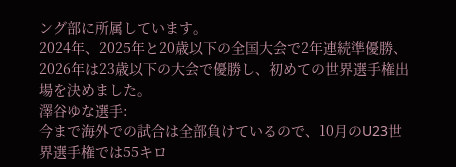ング部に所属しています。
2024年、2025年と20歳以下の全国大会で2年連続準優勝、2026年は23歳以下の大会で優勝し、初めての世界選手権出場を決めました。
澤谷ゆな選手:
今まで海外での試合は全部負けているので、10月のU23世界選手権では55キロ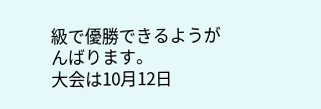級で優勝できるようがんばります。
大会は10月12日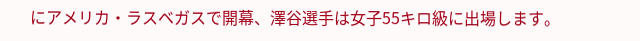にアメリカ・ラスベガスで開幕、澤谷選手は女子55キロ級に出場します。